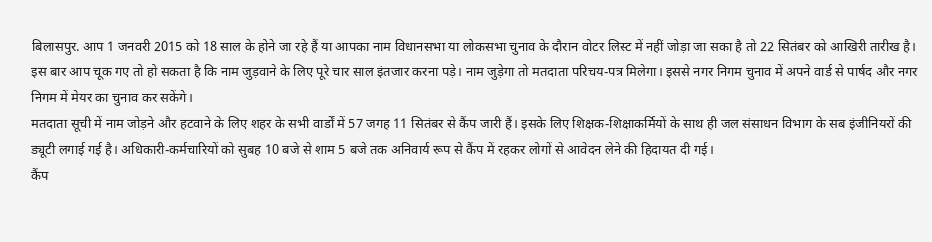बिलासपुर. आप 1 जनवरी 2015 को 18 साल के होने जा रहे हैं या आपका नाम विधानसभा या लोकसभा चुनाव के दौरान वोटर लिस्ट में नहीं जोड़ा जा सका है तो 22 सितंबर को आखिरी तारीख है। इस बार आप चूक गए तो हो सकता है कि नाम जुड़वाने के लिए पूरे चार साल इंतजार करना पड़े। नाम जुड़ेगा तो मतदाता परिचय-पत्र मिलेगा। इससे नगर निगम चुनाव में अपने वार्ड से पार्षद और नगर निगम में मेयर का चुनाव कर सकेंगे।
मतदाता सूची में नाम जोड़ने और हटवाने के लिए शहर के सभी वार्डों में 57 जगह 11 सितंबर से कैंप जारी हैं। इसके लिए शिक्षक-शिक्षाकर्मियों के साथ ही जल संसाधन विभाग के सब इंजीनियरों की ड्यूटी लगाई गई है। अधिकारी-कर्मचारियों को सुबह 10 बजे से शाम 5 बजे तक अनिवार्य रूप से कैंप में रहकर लोगों से आवेदन लेने की हिदायत दी गई।
कैंप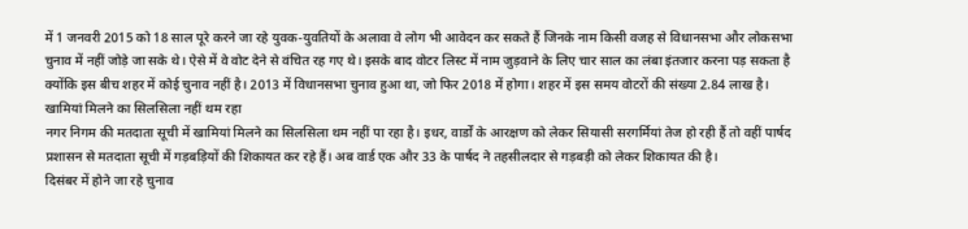में 1 जनवरी 2015 को 18 साल पूरे करने जा रहे युवक-युवतियों के अलावा वे लोग भी आवेदन कर सकते हैं जिनके नाम किसी वजह से विधानसभा और लोकसभा चुनाव में नहीं जोड़े जा सके थे। ऐसे में वे वोट देने से वंचित रह गए थे। इसके बाद वोटर लिस्ट में नाम जुड़वाने के लिए चार साल का लंबा इंतजार करना पड़ सकता है क्योंकि इस बीच शहर में कोई चुनाव नहीं है। 2013 में विधानसभा चुनाव हुआ था, जो फिर 2018 में होगा। शहर में इस समय वोटरों की संख्या 2.84 लाख है।
खामियां मिलने का सिलसिला नहीं थम रहा
नगर निगम की मतदाता सूची में खामियां मिलने का सिलसिला थम नहीं पा रहा है। इधर, वार्डों के आरक्षण को लेकर सियासी सरगर्मियां तेज हो रही हैं तो वहीं पार्षद प्रशासन से मतदाता सूची में गड़बड़ियों की शिकायत कर रहे हैं। अब वार्ड एक और 33 के पार्षद ने तहसीलदार से गड़बड़ी को लेकर शिकायत की है।
दिसंबर में होने जा रहे चुनाव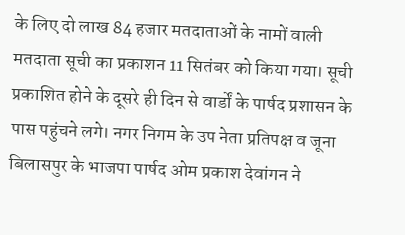के लिए दो लाख 84 हजार मतदाताओं के नामों वाली मतदाता सूची का प्रकाशन 11 सितंबर को किया गया। सूची प्रकाशित होने के दूसरे ही दिन से वार्डों के पार्षद प्रशासन के पास पहुंचने लगे। नगर निगम के उप नेता प्रतिपक्ष व जूना बिलासपुर के भाजपा पार्षद ओम प्रकाश देवांगन ने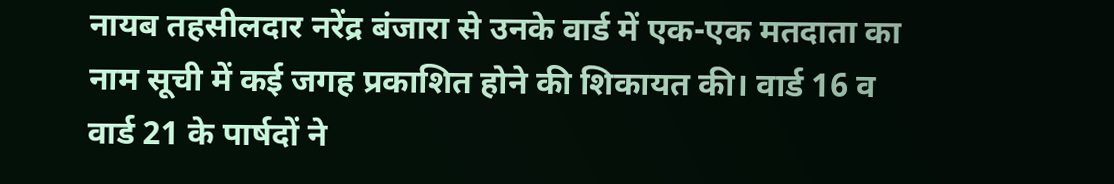नायब तहसीलदार नरेंद्र बंजारा से उनके वार्ड में एक-एक मतदाता का नाम सूची में कई जगह प्रकाशित होने की शिकायत की। वार्ड 16 व वार्ड 21 के पार्षदों ने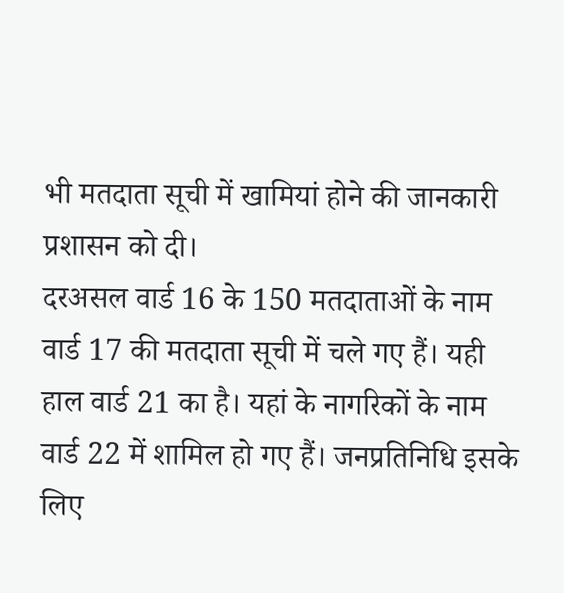भी मतदाता सूची में खामियां होने की जानकारी प्रशासन को दी।
दरअसल वार्ड 16 के 150 मतदाताओं के नाम वार्ड 17 की मतदाता सूची में चले गए हैं। यही हाल वार्ड 21 का है। यहां के नागरिकों के नाम वार्ड 22 में शामिल हो गए हैं। जनप्रतिनिधि इसके लिए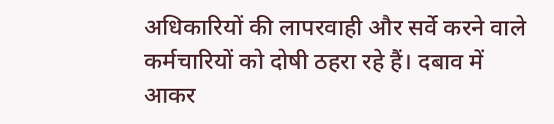अधिकारियों की लापरवाही और सर्वे करने वाले कर्मचारियों को दोषी ठहरा रहे हैं। दबाव में आकर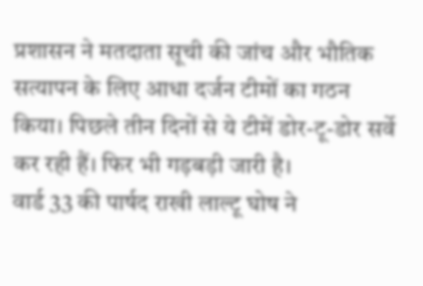प्रशासन ने मतदाता सूची की जांच और भौतिक सत्यापन के लिए आधा दर्जन टीमों का गठन किया। पिछले तीन दिनों से ये टीमें डोर-टू-डोर सर्वे कर रही हैं। फिर भी गड़बड़ी जारी है।
वार्ड 33 की पार्षद राखी लाल्टू घोष ने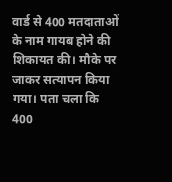वार्ड से 400 मतदाताओं के नाम गायब होने की शिकायत की। मौके पर जाकर सत्यापन किया गया। पता चला कि 400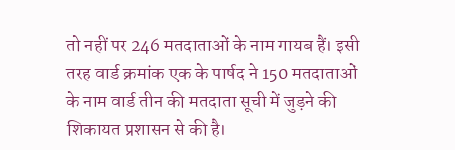तो नहीं पर 246 मतदाताओं के नाम गायब हैं। इसी तरह वार्ड क्रमांक एक के पार्षद ने 150 मतदाताओं के नाम वार्ड तीन की मतदाता सूची में जुड़ने की शिकायत प्रशासन से की है।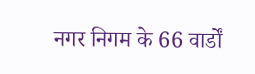नगर निगम के 66 वार्डों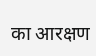का आरक्षण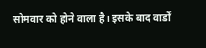सोमवार को होने वाला है। इसके बाद वार्डों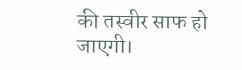की तस्वीर साफ हो जाएगी।